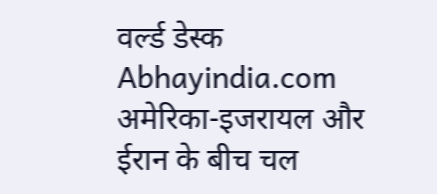वर्ल्ड डेस्क Abhayindia.com अमेरिका-इजरायल और ईरान के बीच चल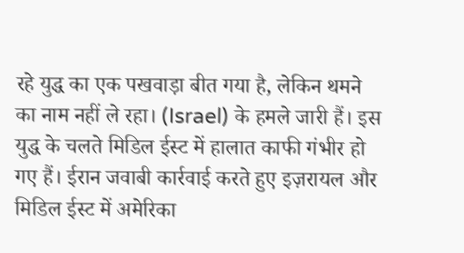रहे युद्ध का एक पखवाड़ा बीत गया है, लेकिन थमने का नाम नहीं ले रहा। (Israel) के हमले जारी हैं। इस युद्ध के चलते मिडिल ईस्ट में हालात काफी गंभीर हो गए हैं। ईरान जवाबी कार्रवाई करते हुए इज़रायल और मिडिल ईस्ट में अमेरिका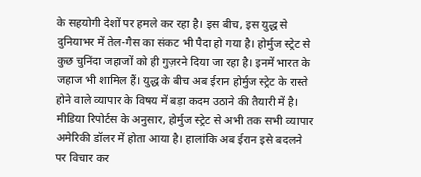के सहयोगी देशों पर हमले कर रहा है। इस बीच, इस युद्ध से दुनियाभर में तेल-गैस का संकट भी पैदा हो गया है। होर्मुज स्ट्रेट से कुछ चुनिंदा जहाजों को ही गुज़रने दिया जा रहा है। इनमें भारत के जहाज भी शामिल हैं। युद्ध के बीच अब ईरान होर्मुज स्ट्रेट के रास्ते होने वाले व्यापार के विषय में बड़ा कदम उठाने की तैयारी में है।
मीडिया रिपोर्टस के अनुसार, होर्मुज स्ट्रेट से अभी तक सभी व्यापार अमेरिकी डॉलर में होता आया है। हालांकि अब ईरान इसे बदलने पर विचार कर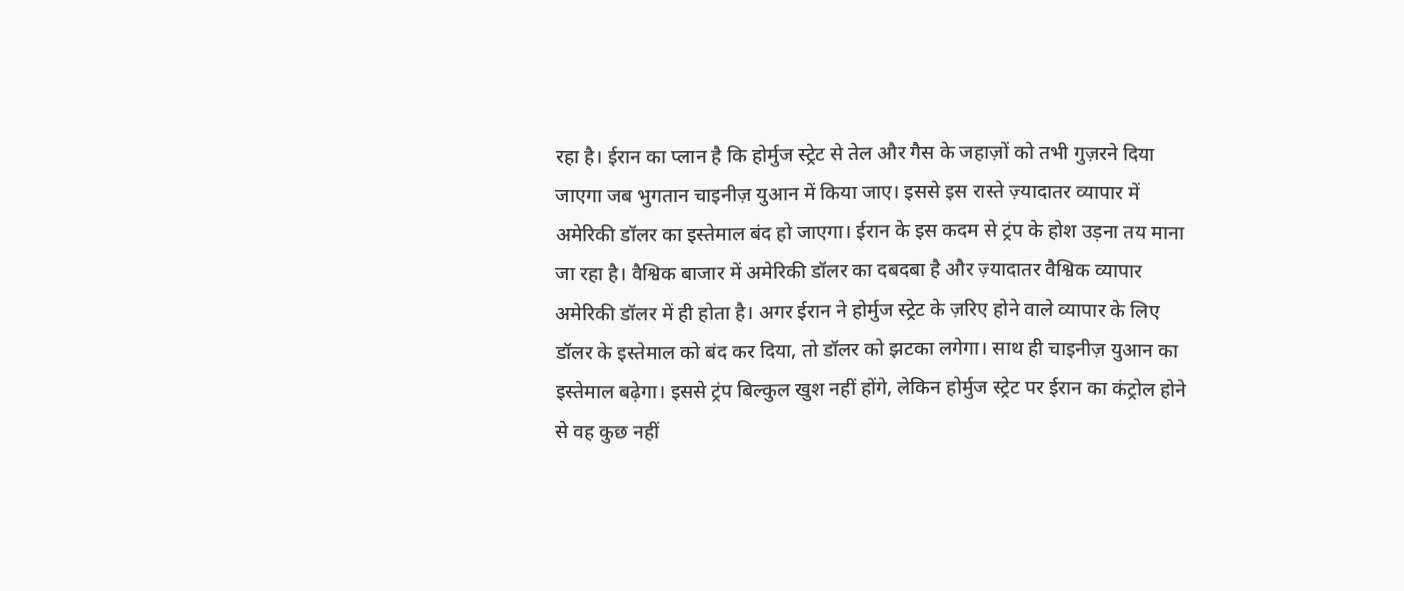रहा है। ईरान का प्लान है कि होर्मुज स्ट्रेट से तेल और गैस के जहाज़ों को तभी गुज़रने दिया जाएगा जब भुगतान चाइनीज़ युआन में किया जाए। इससे इस रास्ते ज़्यादातर व्यापार में अमेरिकी डॉलर का इस्तेमाल बंद हो जाएगा। ईरान के इस कदम से ट्रंप के होश उड़ना तय माना जा रहा है। वैश्विक बाजार में अमेरिकी डॉलर का दबदबा है और ज़्यादातर वैश्विक व्यापार अमेरिकी डॉलर में ही होता है। अगर ईरान ने होर्मुज स्ट्रेट के ज़रिए होने वाले व्यापार के लिए डॉलर के इस्तेमाल को बंद कर दिया, तो डॉलर को झटका लगेगा। साथ ही चाइनीज़ युआन का इस्तेमाल बढ़ेगा। इससे ट्रंप बिल्कुल खुश नहीं होंगे, लेकिन होर्मुज स्ट्रेट पर ईरान का कंट्रोल होने से वह कुछ नहीं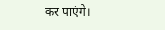कर पाएंगे।